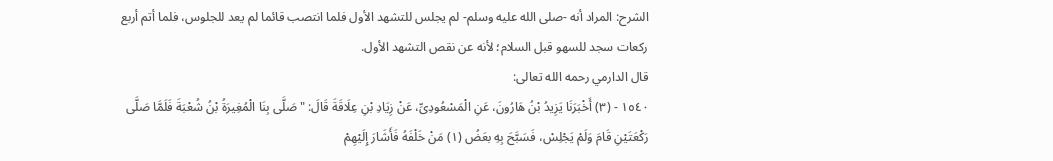الشرح: المراد أنه -صلى الله عليه وسلم- لم يجلس للتشهد الأول فلما انتصب قائما لم يعد للجلوس، فلما أتم أربع ركعات سجد للسهو قبل السلام؛ لأنه عن نقص التشهد الأول.
قال الدارمي رحمه الله تعالى:
١٥٤٠ - (٣) أَخْبَرَنَا يَزِيدُ بْنُ هَارُونَ، عَنِ الْمَسْعُودِىِّ، عَنْ زِيَادِ بْنِ عِلَاقَةَ قَالَ: " صَلَّى بِنَا الْمُغِيرَةُ بْنُ شُعْبَةَ فَلَمَّا صَلَّى رَكْعَتَيْنِ قَامَ وَلَمْ يَجْلِسْ، فَسَبَّحَ بِهِ بعَضُ (١) مَنْ خَلْفَهُ فَأَشَارَ إِلَيْهِمْ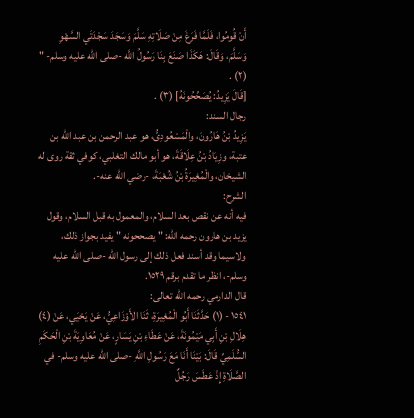أَنْ قُومُوا، فَلَمَّا فَرَغَ مِنْ صَلَاتِهِ سَلَّمَ وَسَجَدَ سَجْدَتَي السَّهْوِ وَسَلَّمَ، وَقَالَ: هَكَذَا صَنَعَ بِنَا رَسُولُ اللَّه -صلى الله عليه وسلم- " (٢) .
[قَالَ يَزِيدُ: يُصَحِّحُونَهُ] (٣) .
رجال السند:
يَزِيدُ بْنُ هَارُونَ، والْمَسْعُودِىُّ، هو عبد الرحمن بن عبد الله بن عتبة، وزِيَادُ بْنُ عِلَاقَةَ، هو أبو مالك التغلبي، كوفي ثقة روى له الشيخان، والْمُغِيرَةُ بْنُ شُعْبَةَ، -رضي الله عنه-.
الشرح:
فيه أنه عن نقص بعد السلام، والمعمول به قبل السلام، وقول يزيد بن هارون رحمه الله: " يصححونه " يفيد بجواز ذلك، ولاسيما وقد أسند فعل ذلك إلى رسول الله -صلى الله عليه وسلم-، انظر ما تقدم برقم ١٥٢٩.
قال الدارمي رحمه الله تعالى:
١٥٤١ - (١) حَدَّثَنَا أَبُو الْمُغِيرَةِ، ثَنَا الأَوْزَاعِيُّ، عَنْ يَحْيَي، عَنْ (٤) هِلَالِ بْنِ أَبِي مَيْمُونَةَ، عَنْ عَطَاءِ بْنِ يَسَارٍ، عَنْ مُعَاوِيَةَ بْنِ الْحَكَمِ السُّلَمِيِّ قَالَ: بَيْنَا أَنَا مَعَ رَسُولِ اللَّهِ -صلى الله عليه وسلم- في الصَّلَاةِ إِذْ عَطَسَ رَجُلٌ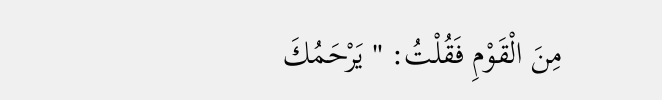مِنَ الْقَوْمِ فَقُلْتُ: " يَرْحَمُكَ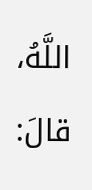اللَّهُ، قالَ: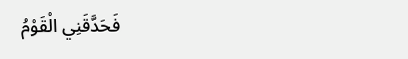فَحَدَّقَنِي الْقَوْمُ